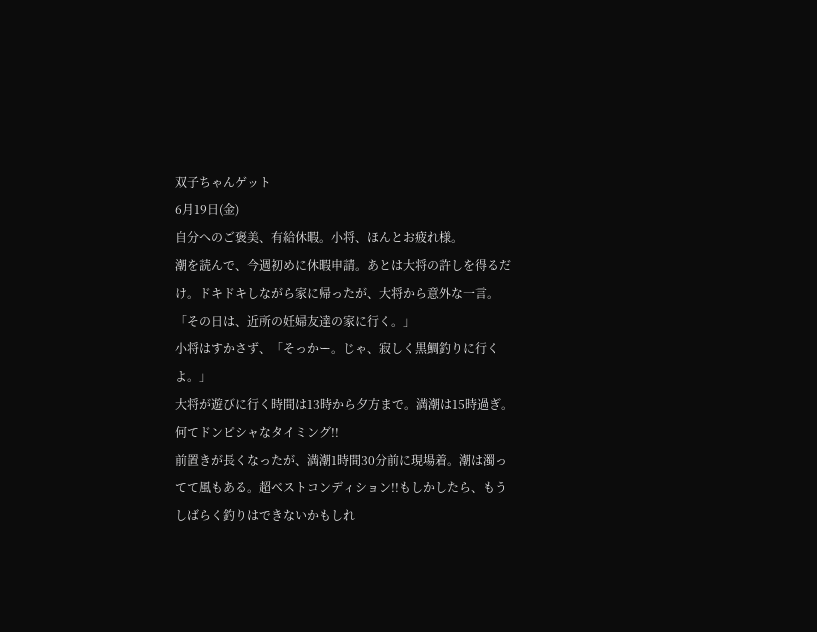双子ちゃんゲット
6月19日(金)
自分へのご褒美、有給休暇。小将、ほんとお疲れ様。
潮を読んで、今週初めに休暇申請。あとは大将の許しを得るだけ。ドキドキしながら家に帰ったが、大将から意外な一言。「その日は、近所の妊婦友達の家に行く。」
小将はすかさず、「そっかー。じゃ、寂しく黒鯛釣りに行くよ。」
大将が遊びに行く時間は13時から夕方まで。満潮は15時過ぎ。何てドンピシャなタイミング!!
前置きが長くなったが、満潮1時間30分前に現場着。潮は濁ってて風もある。超ベストコンディション!!もしかしたら、もうしばらく釣りはできないかもしれ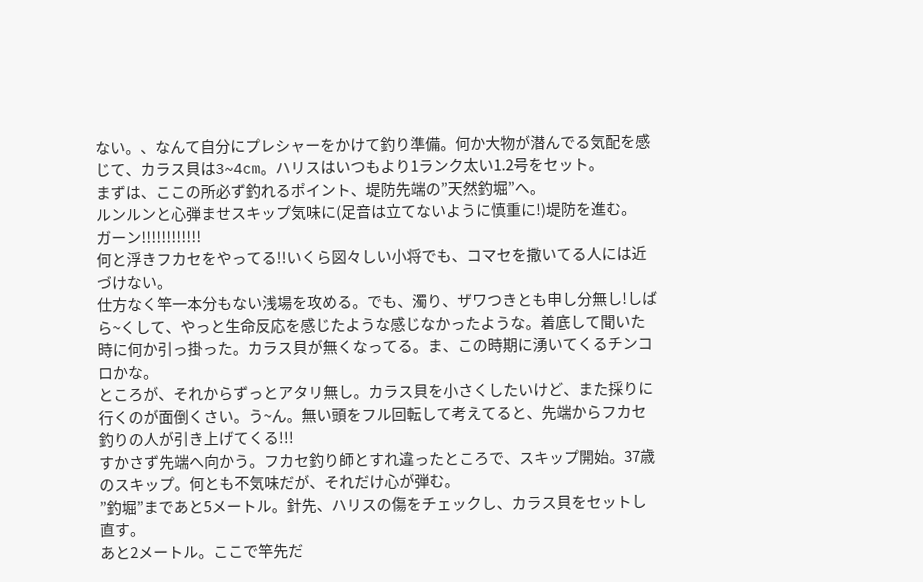ない。、なんて自分にプレシャーをかけて釣り準備。何か大物が潜んでる気配を感じて、カラス貝は3~4cm。ハリスはいつもより1ランク太い1.2号をセット。
まずは、ここの所必ず釣れるポイント、堤防先端の”天然釣堀”へ。
ルンルンと心弾ませスキップ気味に(足音は立てないように慎重に!)堤防を進む。
ガーン!!!!!!!!!!!!
何と浮きフカセをやってる!!いくら図々しい小将でも、コマセを撒いてる人には近づけない。
仕方なく竿一本分もない浅場を攻める。でも、濁り、ザワつきとも申し分無し!しばら~くして、やっと生命反応を感じたような感じなかったような。着底して聞いた時に何か引っ掛った。カラス貝が無くなってる。ま、この時期に湧いてくるチンコロかな。
ところが、それからずっとアタリ無し。カラス貝を小さくしたいけど、また採りに行くのが面倒くさい。う~ん。無い頭をフル回転して考えてると、先端からフカセ釣りの人が引き上げてくる!!!
すかさず先端へ向かう。フカセ釣り師とすれ違ったところで、スキップ開始。37歳のスキップ。何とも不気味だが、それだけ心が弾む。
”釣堀”まであと5メートル。針先、ハリスの傷をチェックし、カラス貝をセットし直す。
あと2メートル。ここで竿先だ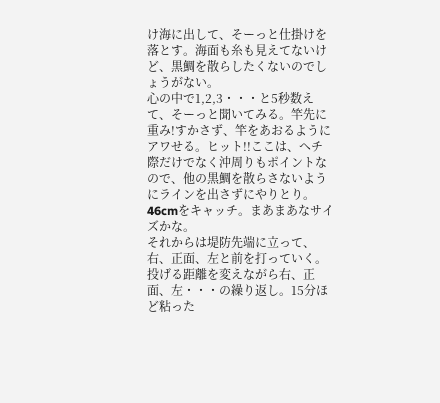け海に出して、そーっと仕掛けを落とす。海面も糸も見えてないけど、黒鯛を散らしたくないのでしょうがない。
心の中で1,2,3・・・と5秒数えて、そーっと聞いてみる。竿先に重み!すかさず、竿をあおるようにアワせる。ヒット!!ここは、へチ際だけでなく沖周りもポイントなので、他の黒鯛を散らさないようにラインを出さずにやりとり。46cmをキャッチ。まあまあなサイズかな。
それからは堤防先端に立って、右、正面、左と前を打っていく。投げる距離を変えながら右、正面、左・・・の繰り返し。15分ほど粘った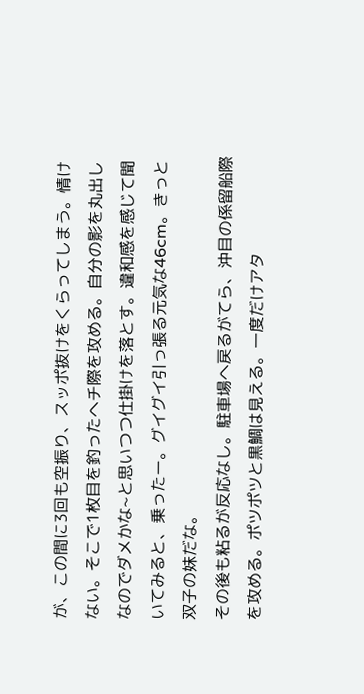が、この間に3回も空振り、スッポ抜けをくらってしまう。情けない。そこで1枚目を釣ったへチ際を攻める。自分の影を丸出しなのでダメかな~と思いつつ仕掛けを落とす。違和感を感じて聞いてみると、乗ったー。グイグイ引っ張る元気な46cm。きっと双子の妹だな。
その後も粘るが反応なし。駐車場へ戻るがてら、沖目の係留船際を攻める。ポツポツと黒鯛は見える。一度だけアタ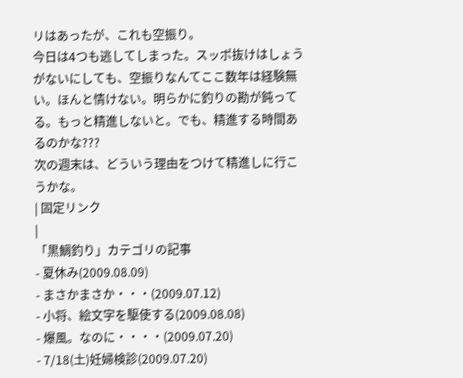リはあったが、これも空振り。
今日は4つも逃してしまった。スッポ抜けはしょうがないにしても、空振りなんてここ数年は経験無い。ほんと情けない。明らかに釣りの勘が鈍ってる。もっと精進しないと。でも、精進する時間あるのかな???
次の週末は、どういう理由をつけて精進しに行こうかな。
| 固定リンク
|
「黒鯛釣り」カテゴリの記事
- 夏休み(2009.08.09)
- まさかまさか・・・(2009.07.12)
- 小将、絵文字を駆使する(2009.08.08)
- 爆風。なのに・・・・(2009.07.20)
- 7/18(土)妊婦検診(2009.07.20)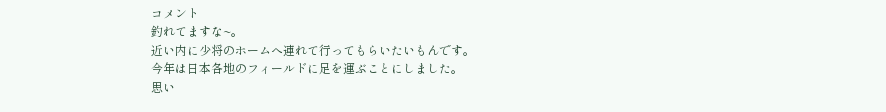コメント
釣れてますな~。
近い内に少将のホームへ連れて行ってもらいたいもんです。
今年は日本各地のフィールドに足を運ぶことにしました。
思い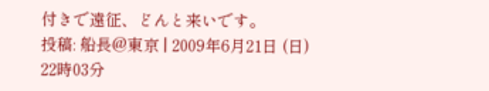付きで遠征、どんと来いです。
投稿: 船長@東京 | 2009年6月21日 (日) 22時03分